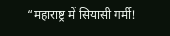“महाराष्ट्र में सियासी गर्मी!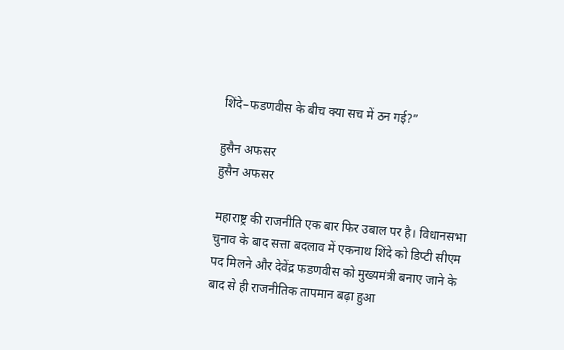शिंदे–फडणवीस के बीच क्या सच में ठन गई?”

हुसैन अफसर
हुसैन अफसर

महाराष्ट्र की राजनीति एक बार फिर उबाल पर है। विधानसभा चुनाव के बाद सत्ता बदलाव में एकनाथ शिंदे को डिप्टी सीएम पद मिलने और देवेंद्र फडणवीस को मुख्यमंत्री बनाए जाने के बाद से ही राजनीतिक तापमान बढ़ा हुआ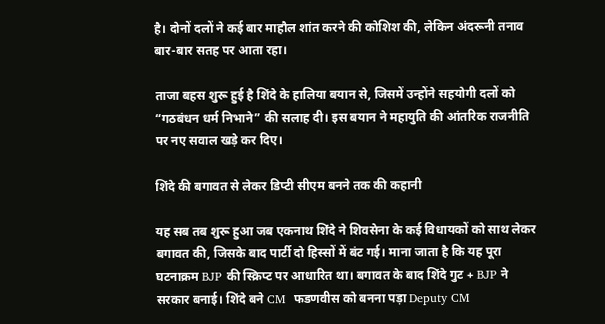है। दोनों दलों ने कई बार माहौल शांत करने की कोशिश की, लेकिन अंदरूनी तनाव बार-बार सतह पर आता रहा।

ताजा बहस शुरू हुई है शिंदे के हालिया बयान से, जिसमें उन्होंने सहयोगी दलों को “गठबंधन धर्म निभाने” की सलाह दी। इस बयान ने महायुति की आंतरिक राजनीति पर नए सवाल खड़े कर दिए।

शिंदे की बगावत से लेकर डिप्टी सीएम बनने तक की कहानी

यह सब तब शुरू हुआ जब एकनाथ शिंदे ने शिवसेना के कई विधायकों को साथ लेकर बगावत की, जिसके बाद पार्टी दो हिस्सों में बंट गई। माना जाता है कि यह पूरा घटनाक्रम BJP की स्क्रिप्ट पर आधारित था। बगावत के बाद शिंदे गुट + BJP ने सरकार बनाई। शिंदे बने CM  फडणवीस को बनना पड़ा Deputy CM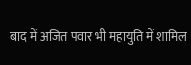बाद में अजित पवार भी महायुति में शामिल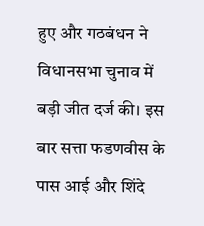हुए और गठबंधन ने विधानसभा चुनाव में बड़ी जीत दर्ज की। इस बार सत्ता फडणवीस के पास आई और शिंदे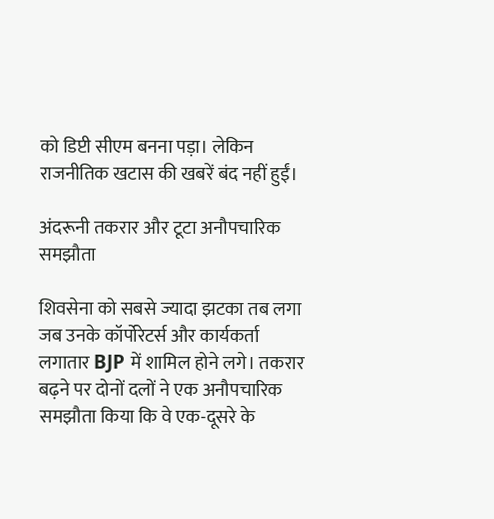को डिप्टी सीएम बनना पड़ा। लेकिन राजनीतिक खटास की खबरें बंद नहीं हुईं।

अंदरूनी तकरार और टूटा अनौपचारिक समझौता

शिवसेना को सबसे ज्यादा झटका तब लगा जब उनके कॉर्पोरेटर्स और कार्यकर्ता लगातार BJP में शामिल होने लगे। तकरार बढ़ने पर दोनों दलों ने एक अनौपचारिक समझौता किया कि वे एक-दूसरे के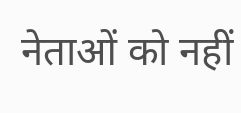नेताओं को नहीं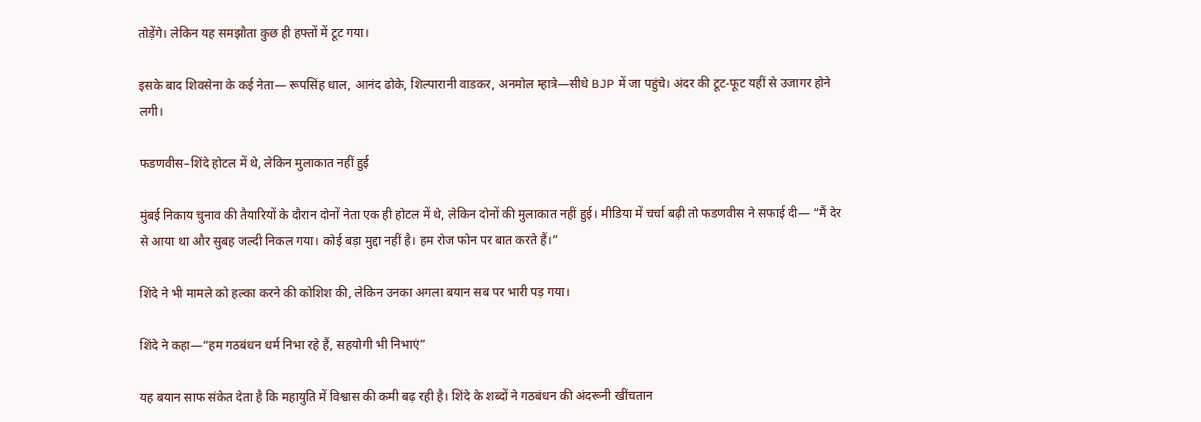तोड़ेंगे। लेकिन यह समझौता कुछ ही हफ्तों में टूट गया।

इसके बाद शिवसेना के कई नेता— रूपसिंह धाल, आनंद ढोके, शिल्पारानी वाडकर, अनमोल म्हात्रे—सीधे BJP में जा पहुंचे। अंदर की टूट-फूट यहीं से उजागर होने लगी।

फडणवीस–शिंदे होटल में थे, लेकिन मुलाकात नहीं हुई

मुंबई निकाय चुनाव की तैयारियों के दौरान दोनों नेता एक ही होटल में थे, लेकिन दोनों की मुलाकात नहीं हुई। मीडिया में चर्चा बढ़ी तो फडणवीस ने सफाई दी— “मैं देर से आया था और सुबह जल्दी निकल गया। कोई बड़ा मुद्दा नहीं है। हम रोज फोन पर बात करते हैं।”

शिंदे ने भी मामले को हल्का करने की कोशिश की, लेकिन उनका अगला बयान सब पर भारी पड़ गया।

शिंदे ने कहा—“हम गठबंधन धर्म निभा रहे हैं, सहयोगी भी निभाएं”

यह बयान साफ संकेत देता है कि महायुति में विश्वास की कमी बढ़ रही है। शिंदे के शब्दों ने गठबंधन की अंदरूनी खींचतान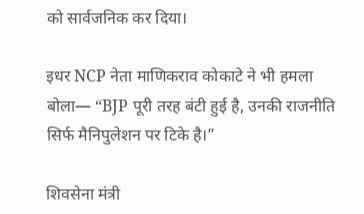को सार्वजनिक कर दिया।

इधर NCP नेता माणिकराव कोकाटे ने भी हमला बोला— “BJP पूरी तरह बंटी हुई है, उनकी राजनीति सिर्फ मैनिपुलेशन पर टिके है।”

शिवसेना मंत्री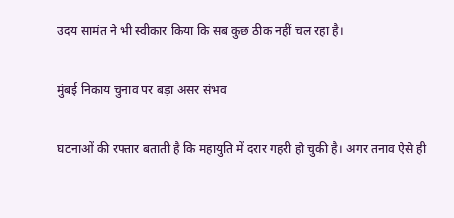उदय सामंत ने भी स्वीकार किया कि सब कुछ ठीक नहीं चल रहा है।

मुंबई निकाय चुनाव पर बड़ा असर संभव

घटनाओं की रफ्तार बताती है कि महायुति में दरार गहरी हो चुकी है। अगर तनाव ऐसे ही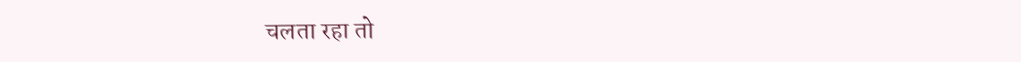चलता रहा तो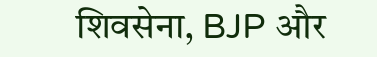शिवसेना, BJP और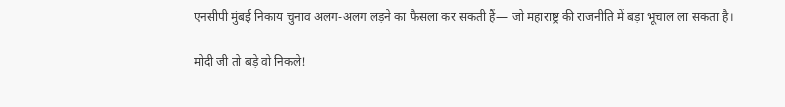एनसीपी मुंबई निकाय चुनाव अलग-अलग लड़ने का फैसला कर सकती हैं— जो महाराष्ट्र की राजनीति में बड़ा भूचाल ला सकता है।

मोदी जी तो बड़े वो निकले!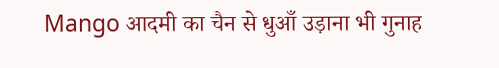Mango आदमी का चैन से धुआँ उड़ाना भी गुनाह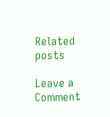Related posts

Leave a Comment